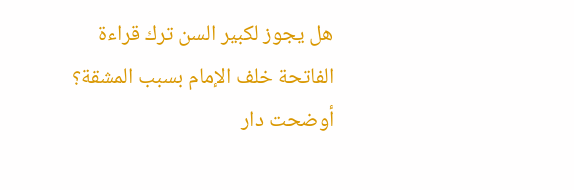هل يجوز لكبير السن ترك قراءة الفاتحة خلف الإمام بسبب المشقة؟
أوضحت دار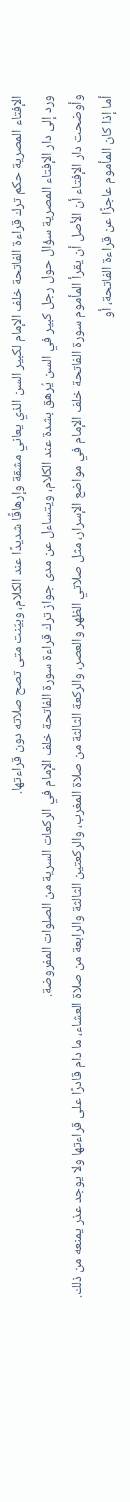الإفتاء المصرية حكم ترك قراءة الفاتحة خلف الإمام لكبير السن الذي يعاني مشقة وإرهاقًا شديدًا عند الكلام، وبيّنت متى تصح صلاته دون قراءتها.
ورد إلى دار الإفتاء المصرية سؤال حول رجل كبير في السن يُرهق بشدة عند الكلام، ويتساءل عن مدى جواز ترك قراءة سورة الفاتحة خلف الإمام في الركعات السرية من الصلوات المفروضة.
وأوضحت دار الإفتاء أن الأصل أن يقرأ المأموم سورة الفاتحة خلف الإمام في مواضع الإسرار، مثل صلاتي الظهر والعصر، والركعة الثالثة من صلاة المغرب، والركعتين الثالثة والرابعة من صلاة العشاء، ما دام قادرًا على قراءتها ولا يوجد عذر يمنعه من ذلك.
أما إذا كان المأموم عاجزًا عن قراءة الفاتحة، أو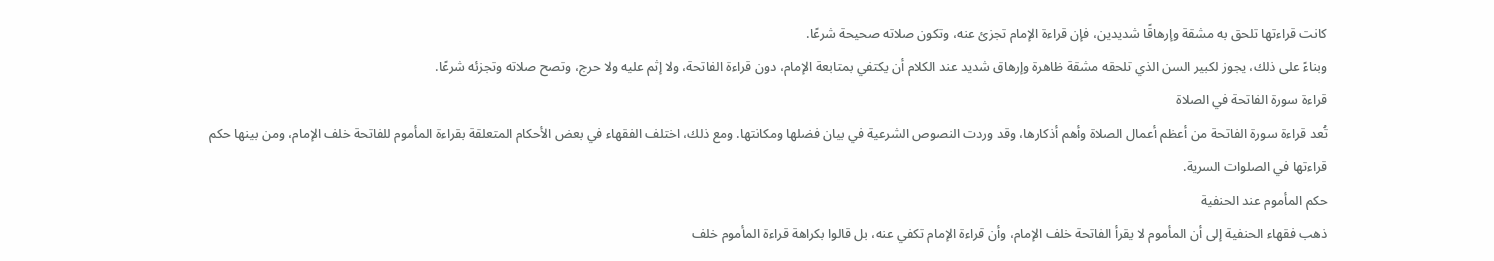كانت قراءتها تلحق به مشقة وإرهاقًا شديدين، فإن قراءة الإمام تجزئ عنه، وتكون صلاته صحيحة شرعًا.
وبناءً على ذلك، يجوز لكبير السن الذي تلحقه مشقة ظاهرة وإرهاق شديد عند الكلام أن يكتفي بمتابعة الإمام، دون قراءة الفاتحة، ولا إثم عليه ولا حرج، وتصح صلاته وتجزئه شرعًا.
قراءة سورة الفاتحة في الصلاة
تُعد قراءة سورة الفاتحة من أعظم أعمال الصلاة وأهم أذكارها، وقد وردت النصوص الشرعية في بيان فضلها ومكانتها. ومع ذلك، اختلف الفقهاء في بعض الأحكام المتعلقة بقراءة المأموم للفاتحة خلف الإمام، ومن بينها حكم قراءتها في الصلوات السرية.
حكم المأموم عند الحنفية
ذهب فقهاء الحنفية إلى أن المأموم لا يقرأ الفاتحة خلف الإمام، وأن قراءة الإمام تكفي عنه، بل قالوا بكراهة قراءة المأموم خلف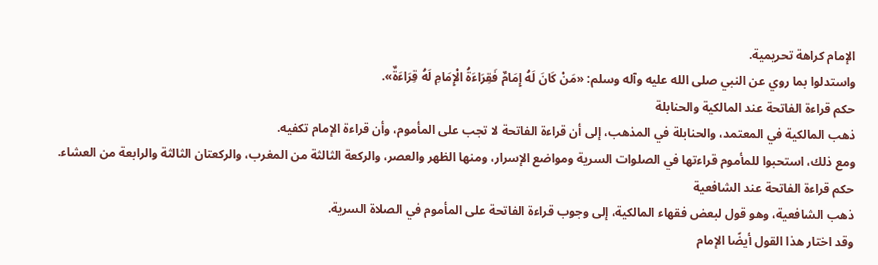الإمام كراهة تحريمية.
واستدلوا بما روي عن النبي صلى الله عليه وآله وسلم: «مَنْ كَانَ لَهُ إِمَامٌ فَقِرَاءَةُ الْإِمَامِ لَهُ قِرَاءَةٌ».
حكم قراءة الفاتحة عند المالكية والحنابلة
ذهب المالكية في المعتمد، والحنابلة في المذهب، إلى أن قراءة الفاتحة لا تجب على المأموم، وأن قراءة الإمام تكفيه.
ومع ذلك، استحبوا للمأموم قراءتها في الصلوات السرية ومواضع الإسرار، ومنها الظهر والعصر، والركعة الثالثة من المغرب، والركعتان الثالثة والرابعة من العشاء.
حكم قراءة الفاتحة عند الشافعية
ذهب الشافعية، وهو قول لبعض فقهاء المالكية، إلى وجوب قراءة الفاتحة على المأموم في الصلاة السرية.
وقد اختار هذا القول أيضًا الإمام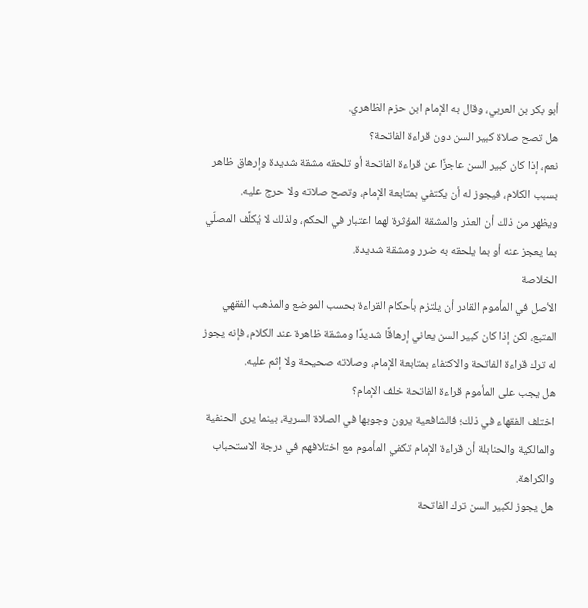أبو بكر بن العربي، وقال به الإمام ابن حزم الظاهري.
هل تصح صلاة كبير السن دون قراءة الفاتحة؟
نعم، إذا كان كبير السن عاجزًا عن قراءة الفاتحة أو تلحقه مشقة شديدة وإرهاق ظاهر بسبب الكلام، فيجوز له أن يكتفي بمتابعة الإمام، وتصح صلاته ولا حرج عليه.
ويظهر من ذلك أن العذر والمشقة المؤثرة لهما اعتبار في الحكم، ولذلك لا يُكلَّف المصلّي بما يعجز عنه أو بما يلحقه به ضرر ومشقة شديدة.
الخلاصة
الأصل في المأموم القادر أن يلتزم بأحكام القراءة بحسب الموضع والمذهب الفقهي المتبع، لكن إذا كان كبير السن يعاني إرهاقًا شديدًا ومشقة ظاهرة عند الكلام، فإنه يجوز له ترك قراءة الفاتحة والاكتفاء بمتابعة الإمام، وصلاته صحيحة ولا إثم عليه.
هل يجب على المأموم قراءة الفاتحة خلف الإمام؟
اختلف الفقهاء في ذلك؛ فالشافعية يرون وجوبها في الصلاة السرية، بينما يرى الحنفية والمالكية والحنابلة أن قراءة الإمام تكفي المأموم مع اختلافهم في درجة الاستحباب والكراهة.
هل يجوز لكبير السن ترك الفاتحة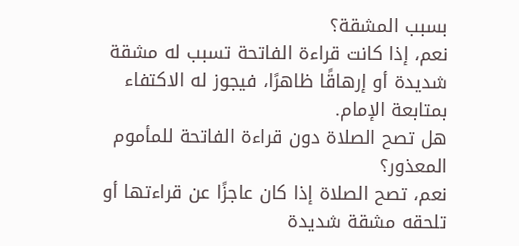بسبب المشقة؟
نعم، إذا كانت قراءة الفاتحة تسبب له مشقة شديدة أو إرهاقًا ظاهرًا، فيجوز له الاكتفاء بمتابعة الإمام.
هل تصح الصلاة دون قراءة الفاتحة للمأموم المعذور؟
نعم، تصح الصلاة إذا كان عاجزًا عن قراءتها أو تلحقه مشقة شديدة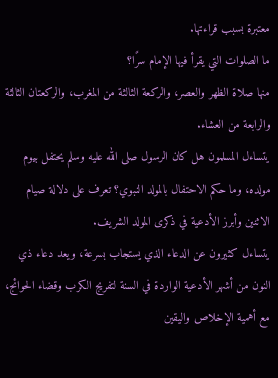معتبرة بسبب قراءتها.
ما الصلوات التي يقرأ فيها الإمام سرًا؟
منها صلاة الظهر والعصر، والركعة الثالثة من المغرب، والركعتان الثالثة والرابعة من العشاء.
يتساءل المسلمون هل كان الرسول صلى الله عليه وسلم يحتفل بيوم مولده، وما حكم الاحتفال بالمولد النبوي؟ تعرف على دلالة صيام الاثنين وأبرز الأدعية في ذكرى المولد الشريف.
يتساءل كثيرون عن الدعاء الذي يستجاب بسرعة، ويعد دعاء ذي النون من أشهر الأدعية الواردة في السنة لتفريج الكرب وقضاء الحوائج، مع أهمية الإخلاص واليقين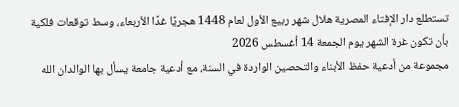تستطلع دار الإفتاء المصرية هلال شهر ربيع الأول لعام 1448 هجريًا غدًا الأربعاء، وسط توقعات فلكية بأن تكون غرة الشهر يوم الجمعة 14 أغسطس 2026
مجموعة من أدعية حفظ الأبناء والتحصين الواردة في السنة، مع أدعية جامعة يسأل بها الوالدان الله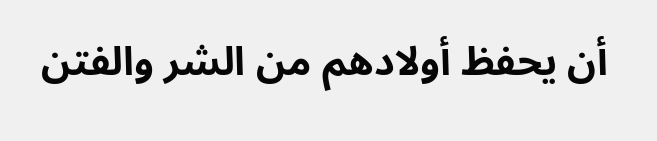أن يحفظ أولادهم من الشر والفتن